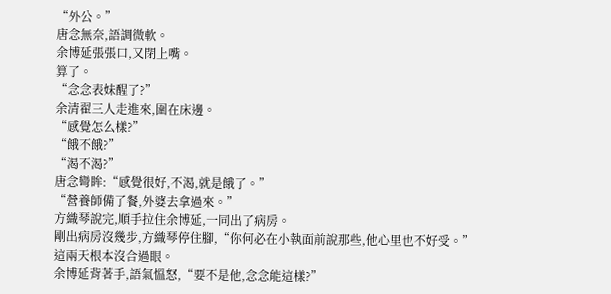“外公。”
唐念無奈,語調微軟。
余博延張張口,又閉上嘴。
算了。
“念念表妹醒了?”
余清翟三人走進來,圍在床邊。
“感覺怎么樣?”
“餓不餓?”
“渴不渴?”
唐念彎眸:“感覺很好,不渴,就是餓了。”
“營養師備了餐,外婆去拿過來。”
方織琴說完,順手拉住余博延,一同出了病房。
剛出病房沒幾步,方織琴停住腳,“你何必在小執面前說那些,他心里也不好受。”
這兩天根本沒合過眼。
余博延背著手,語氣慍怒,“要不是他,念念能這樣?”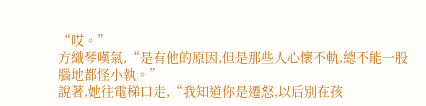“哎。”
方織琴嘆氣,“是有他的原因,但是那些人心懷不軌,總不能一股腦地都怪小執。”
說著,她往電梯口走,“我知道你是遷怒,以后別在孩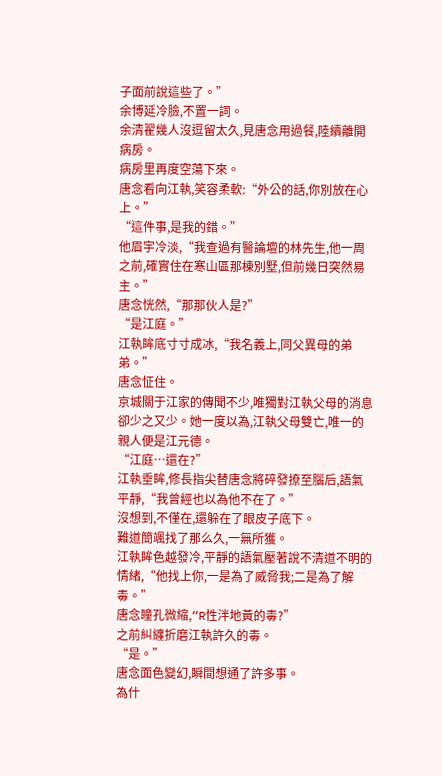子面前說這些了。”
余博延冷臉,不置一詞。
余清翟幾人沒逗留太久,見唐念用過餐,陸續離開病房。
病房里再度空蕩下來。
唐念看向江執,笑容柔軟:“外公的話,你別放在心上。”
“這件事,是我的錯。”
他眉宇冷淡,“我查過有醫論壇的林先生,他一周之前,確實住在寒山區那棟別墅,但前幾日突然易主。”
唐念恍然,“那那伙人是?”
“是江庭。”
江執眸底寸寸成冰,“我名義上,同父異母的弟弟。”
唐念怔住。
京城關于江家的傳聞不少,唯獨對江執父母的消息卻少之又少。她一度以為,江執父母雙亡,唯一的親人便是江元德。
“江庭…還在?”
江執垂眸,修長指尖替唐念將碎發撩至腦后,語氣平靜,“我曾經也以為他不在了。”
沒想到,不僅在,還躲在了眼皮子底下。
難道簡颯找了那么久,一無所獲。
江執眸色越發冷,平靜的語氣壓著說不清道不明的情緒,“他找上你,一是為了威脅我;二是為了解毒。”
唐念瞳孔微縮,“R性泮地黃的毒?”
之前糾纏折磨江執許久的毒。
“是。”
唐念面色變幻,瞬間想通了許多事。
為什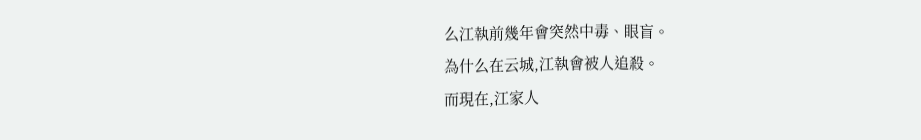么江執前幾年會突然中毒、眼盲。
為什么在云城,江執會被人追殺。
而現在,江家人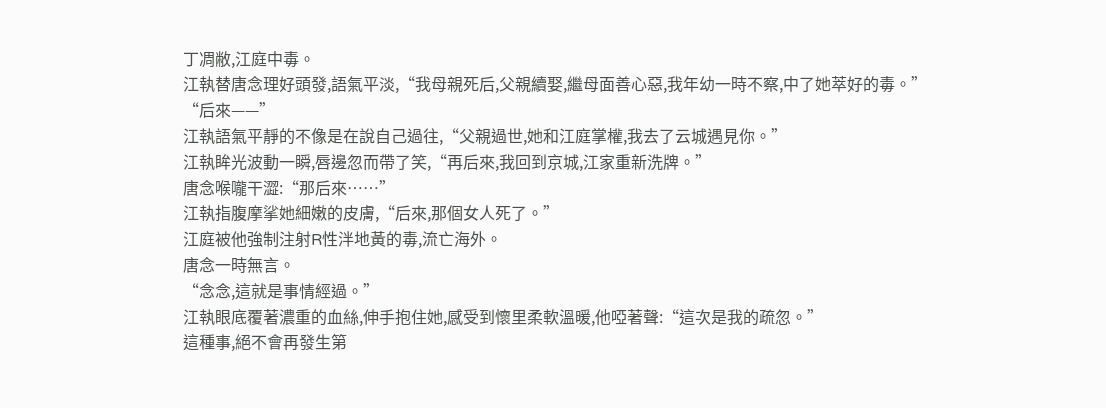丁凋敝,江庭中毒。
江執替唐念理好頭發,語氣平淡,“我母親死后,父親續娶,繼母面善心惡,我年幼一時不察,中了她萃好的毒。”
“后來——”
江執語氣平靜的不像是在說自己過往,“父親過世,她和江庭掌權,我去了云城遇見你。”
江執眸光波動一瞬,唇邊忽而帶了笑,“再后來,我回到京城,江家重新洗牌。”
唐念喉嚨干澀:“那后來……”
江執指腹摩挲她細嫩的皮膚,“后來,那個女人死了。”
江庭被他強制注射R性泮地黃的毒,流亡海外。
唐念一時無言。
“念念,這就是事情經過。”
江執眼底覆著濃重的血絲,伸手抱住她,感受到懷里柔軟溫暖,他啞著聲:“這次是我的疏忽。”
這種事,絕不會再發生第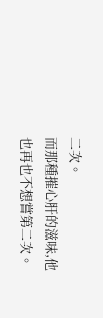二次。
而那種摧心肝的滋味,他也再也不想嘗第二次。